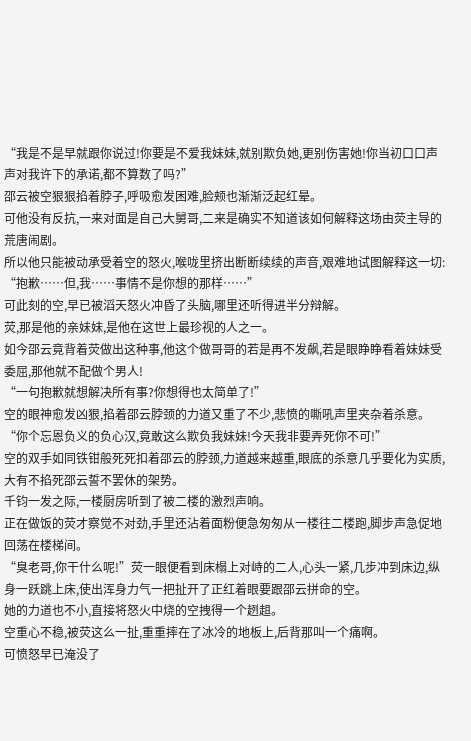“我是不是早就跟你说过!你要是不爱我妹妹,就别欺负她,更别伤害她!你当初口口声声对我许下的承诺,都不算数了吗?”
邵云被空狠狠掐着脖子,呼吸愈发困难,脸颊也渐渐泛起红晕。
可他没有反抗,一来对面是自己大舅哥,二来是确实不知道该如何解释这场由荧主导的荒唐闹剧。
所以他只能被动承受着空的怒火,喉咙里挤出断断续续的声音,艰难地试图解释这一切:
“抱歉……但,我……事情不是你想的那样……”
可此刻的空,早已被滔天怒火冲昏了头脑,哪里还听得进半分辩解。
荧,那是他的亲妹妹,是他在这世上最珍视的人之一。
如今邵云竟背着荧做出这种事,他这个做哥哥的若是再不发飙,若是眼睁睁看着妹妹受委屈,那他就不配做个男人!
“一句抱歉就想解决所有事?你想得也太简单了!”
空的眼神愈发凶狠,掐着邵云脖颈的力道又重了不少,悲愤的嘶吼声里夹杂着杀意。
“你个忘恩负义的负心汉,竟敢这么欺负我妹妹!今天我非要弄死你不可!”
空的双手如同铁钳般死死扣着邵云的脖颈,力道越来越重,眼底的杀意几乎要化为实质,大有不掐死邵云誓不罢休的架势。
千钧一发之际,一楼厨房听到了被二楼的激烈声响。
正在做饭的荧才察觉不对劲,手里还沾着面粉便急匆匆从一楼往二楼跑,脚步声急促地回荡在楼梯间。
“臭老哥,你干什么呢!”荧一眼便看到床榻上对峙的二人,心头一紧,几步冲到床边,纵身一跃跳上床,使出浑身力气一把扯开了正红着眼要跟邵云拼命的空。
她的力道也不小,直接将怒火中烧的空拽得一个趔趄。
空重心不稳,被荧这么一扯,重重摔在了冰冷的地板上,后背那叫一个痛啊。
可愤怒早已淹没了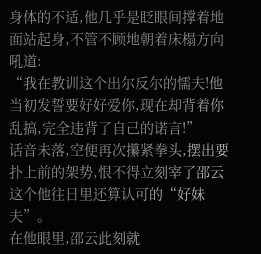身体的不适,他几乎是眨眼间撑着地面站起身,不管不顾地朝着床榻方向吼道:
“我在教训这个出尔反尔的懦夫!他当初发誓要好好爱你,现在却背着你乱搞,完全违背了自己的诺言!”
话音未落,空便再次攥紧拳头,摆出要扑上前的架势,恨不得立刻宰了邵云这个他往日里还算认可的“好妹夫”。
在他眼里,邵云此刻就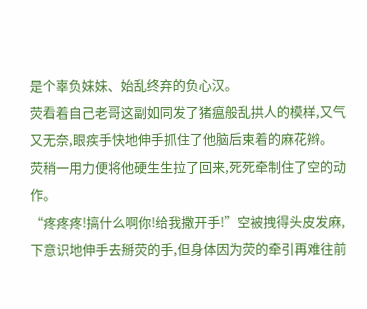是个辜负妹妹、始乱终弃的负心汉。
荧看着自己老哥这副如同发了猪瘟般乱拱人的模样,又气又无奈,眼疾手快地伸手抓住了他脑后束着的麻花辫。
荧稍一用力便将他硬生生拉了回来,死死牵制住了空的动作。
“疼疼疼!搞什么啊你!给我撒开手!”空被拽得头皮发麻,下意识地伸手去掰荧的手,但身体因为荧的牵引再难往前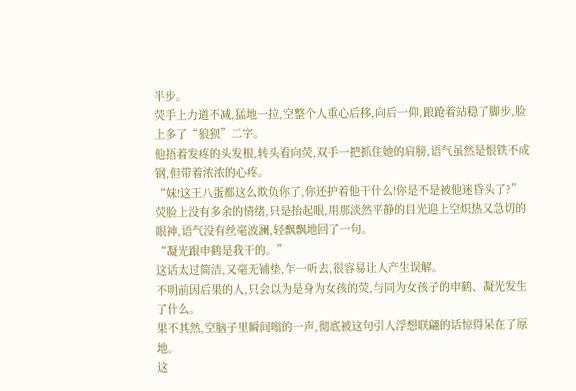半步。
荧手上力道不减,猛地一拉,空整个人重心后移,向后一仰,踉跄着站稳了脚步,脸上多了“狼狈”二字。
他捂着发疼的头发根,转头看向荧,双手一把抓住她的肩膀,语气虽然是恨铁不成钢,但带着浓浓的心疼。
“妹!这王八蛋都这么欺负你了,你还护着他干什么!你是不是被他迷昏头了?”
荧脸上没有多余的情绪,只是抬起眼,用那淡然平静的目光迎上空炽热又急切的眼神,语气没有丝毫波澜,轻飘飘地回了一句。
“凝光跟申鹤是我干的。”
这话太过简洁,又毫无铺垫,乍一听去,很容易让人产生误解。
不明前因后果的人,只会以为是身为女孩的荧,与同为女孩子的申鹤、凝光发生了什么。
果不其然,空脑子里瞬间嗡的一声,彻底被这句引人浮想联翩的话惊得呆在了原地。
这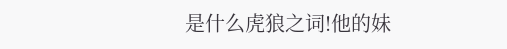是什么虎狼之词!他的妹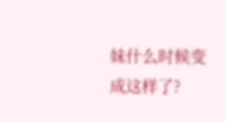妹什么时候变成这样了?